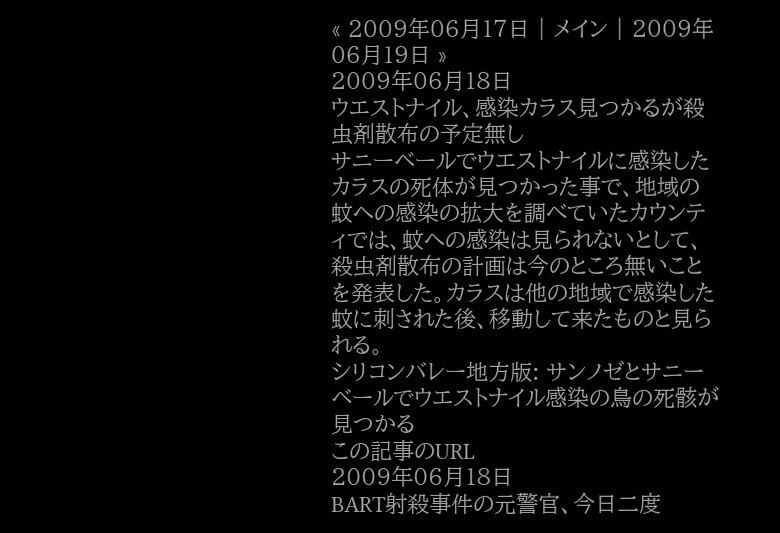« 2009年06月17日 | メイン | 2009年06月19日 »
2009年06月18日
ウエストナイル、感染カラス見つかるが殺虫剤散布の予定無し
サニーベールでウエストナイルに感染したカラスの死体が見つかった事で、地域の蚊への感染の拡大を調べていたカウンティでは、蚊への感染は見られないとして、殺虫剤散布の計画は今のところ無いことを発表した。カラスは他の地域で感染した蚊に刺された後、移動して来たものと見られる。
シリコンバレー地方版: サンノゼとサニーベールでウエストナイル感染の鳥の死骸が見つかる
この記事のURL
2009年06月18日
BART射殺事件の元警官、今日二度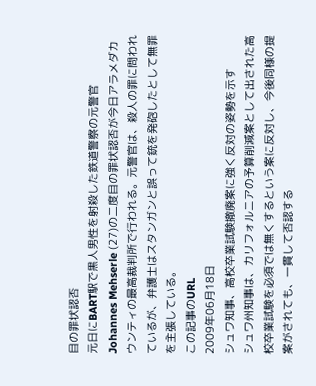目の罪状認否
元日にBART駅で黒人男性を射殺した鉄道警察の元警官 Johannes Mehserle (27)の二度目の罪状認否が今日アラメダカウンティの最高裁判所で行われる。元警官は、殺人の罪に問われているが、弁護士はスタンガンと誤って銃を発砲したとして無罪を主張している。
この記事のURL
2009年06月18日
シュワ知事、高校卒業試験撤廃案に強く反対の姿勢を示す
シュワ州知事は、カリフォルニアの予算削減案として出された高校卒業試験を必須では無くするという案に反対し、今後同様の提案がされても、一貫して否認する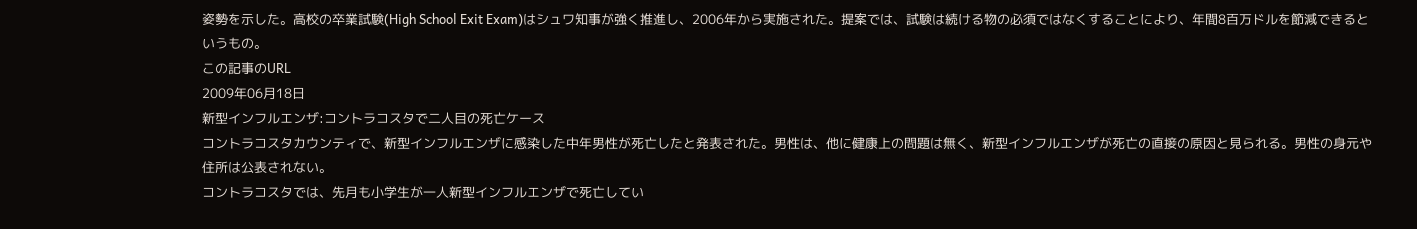姿勢を示した。高校の卒業試験(High School Exit Exam)はシュワ知事が強く推進し、2006年から実施された。提案では、試験は続ける物の必須ではなくすることにより、年間8百万ドルを節減できるというもの。
この記事のURL
2009年06月18日
新型インフルエンザ:コントラコスタで二人目の死亡ケース
コントラコスタカウンティで、新型インフルエンザに感染した中年男性が死亡したと発表された。男性は、他に健康上の問題は無く、新型インフルエンザが死亡の直接の原因と見られる。男性の身元や住所は公表されない。
コントラコスタでは、先月も小学生が一人新型インフルエンザで死亡してい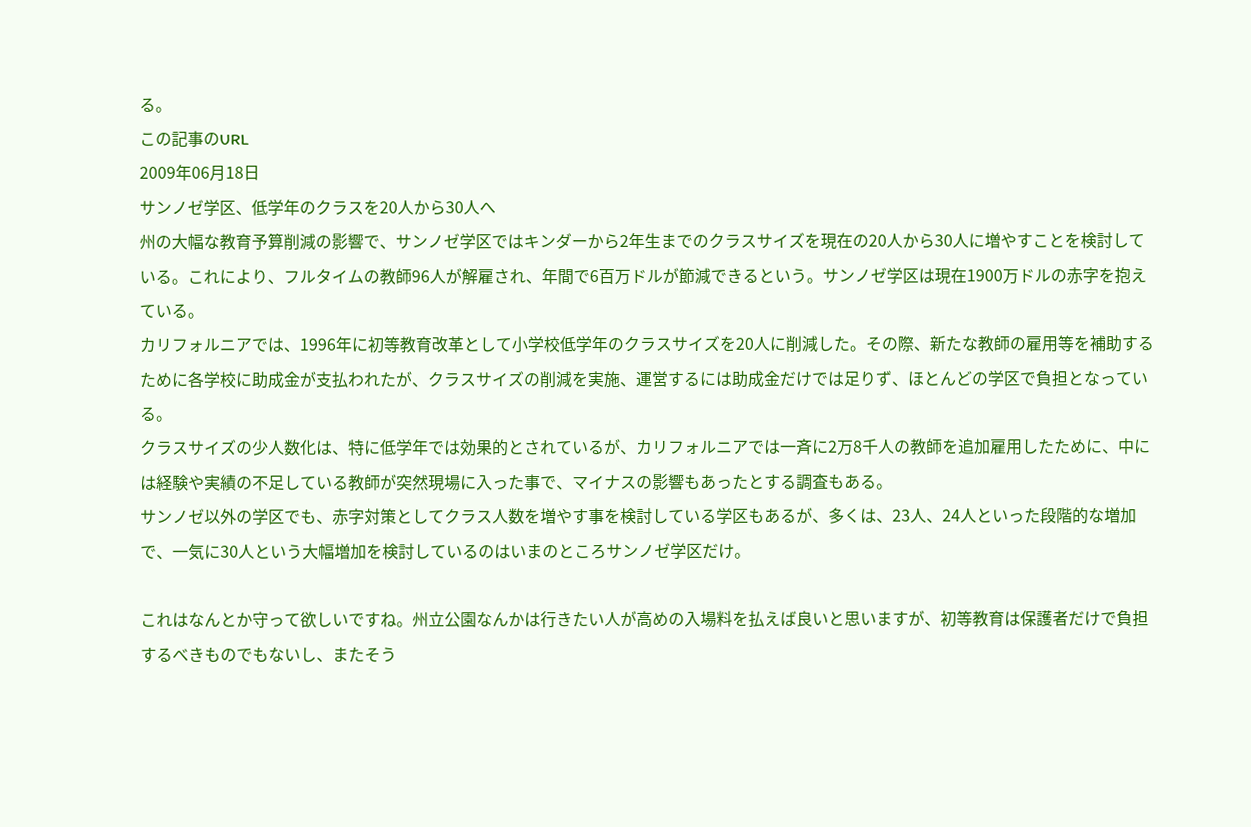る。
この記事のURL
2009年06月18日
サンノゼ学区、低学年のクラスを20人から30人へ
州の大幅な教育予算削減の影響で、サンノゼ学区ではキンダーから2年生までのクラスサイズを現在の20人から30人に増やすことを検討している。これにより、フルタイムの教師96人が解雇され、年間で6百万ドルが節減できるという。サンノゼ学区は現在1900万ドルの赤字を抱えている。
カリフォルニアでは、1996年に初等教育改革として小学校低学年のクラスサイズを20人に削減した。その際、新たな教師の雇用等を補助するために各学校に助成金が支払われたが、クラスサイズの削減を実施、運営するには助成金だけでは足りず、ほとんどの学区で負担となっている。
クラスサイズの少人数化は、特に低学年では効果的とされているが、カリフォルニアでは一斉に2万8千人の教師を追加雇用したために、中には経験や実績の不足している教師が突然現場に入った事で、マイナスの影響もあったとする調査もある。
サンノゼ以外の学区でも、赤字対策としてクラス人数を増やす事を検討している学区もあるが、多くは、23人、24人といった段階的な増加で、一気に30人という大幅増加を検討しているのはいまのところサンノゼ学区だけ。

これはなんとか守って欲しいですね。州立公園なんかは行きたい人が高めの入場料を払えば良いと思いますが、初等教育は保護者だけで負担するべきものでもないし、またそう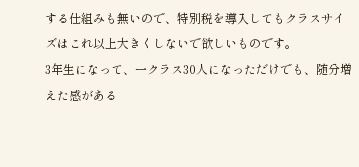する仕組みも無いので、特別税を導入してもクラスサイズはこれ以上大きくしないで欲しいものです。
3年生になって、一クラス30人になっただけでも、随分増えた感がある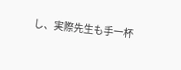し、実際先生も手一杯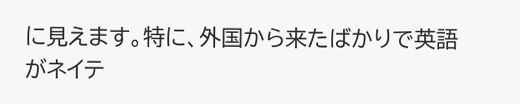に見えます。特に、外国から来たばかりで英語がネイテ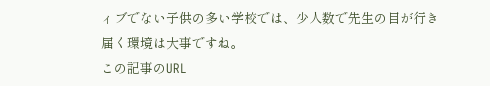ィブでない子供の多い学校では、少人数で先生の目が行き届く環境は大事ですね。
この記事のURL